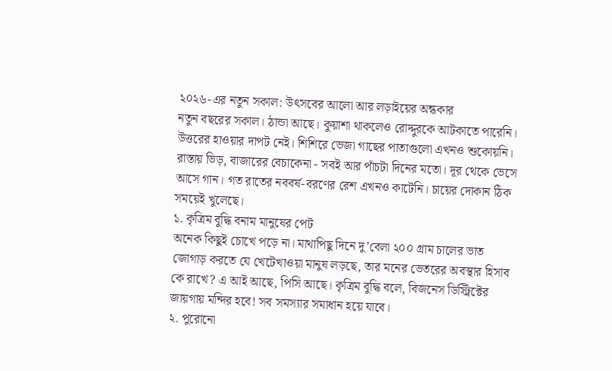২০২৬-এর নতুন সকাল: উৎসবের আলো আর লড়াইয়ের অন্ধকার
নতুন বছরের সকাল। ঠান্ডা আছে। কুয়াশা থাকলেও রোদ্দুরকে আটকাতে পারেনি। উত্তরের হাওয়ার দাপট নেই। শিশিরে ভেজা গাছের পাতাগুলো এখনও শুকোয়নি। রাস্তায় ভিড়, বাজারের বেচাকেনা - সবই আর পাঁচটা দিনের মতো। দূর থেকে ভেসে আসে গান। গত রাতের নববর্ষ-বরণের রেশ এখনও কাটেনি। চায়ের দোকান ঠিক সময়েই খুলেছে।
১. কৃত্রিম বুদ্ধি বনাম মানুষের পেট
অনেক কিছুই চোখে পড়ে না। মাথাপিছু দিনে দু’বেলা ২০০ গ্রাম চালের ভাত জোগাড় করতে যে খেটেখাওয়া মানুষ লড়ছে, তার মনের ভেতরের অবস্থার হিসাব কে রাখে? এ আই আছে, পিসি আছে। কৃত্রিম বুদ্ধি বলে, বিজনেস ডিস্ট্রিক্টের জায়গায় মন্দির হবে! সব সমস্যার সমাধান হয়ে যাবে।
২. পুরোনো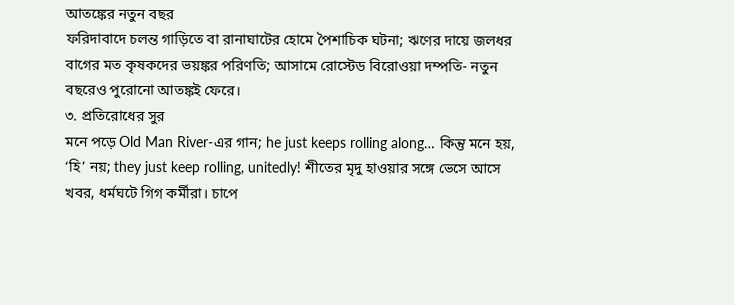আতঙ্কের নতুন বছর
ফরিদাবাদে চলন্ত গাড়িতে বা রানাঘাটের হোমে পৈশাচিক ঘটনা; ঋণের দায়ে জলধর বাগের মত কৃষকদের ভয়ঙ্কর পরিণতি; আসামে রোস্টেড বিরোওয়া দম্পতি- নতুন বছরেও পুরোনো আতঙ্কই ফেরে।
৩. প্রতিরোধের সুর
মনে পড়ে Old Man River-এর গান; he just keeps rolling along… কিন্তু মনে হয়, ‘হি’ নয়; they just keep rolling, unitedly! শীতের মৃদু হাওয়ার সঙ্গে ভেসে আসে খবর, ধর্মঘটে গিগ কর্মীরা। চাপে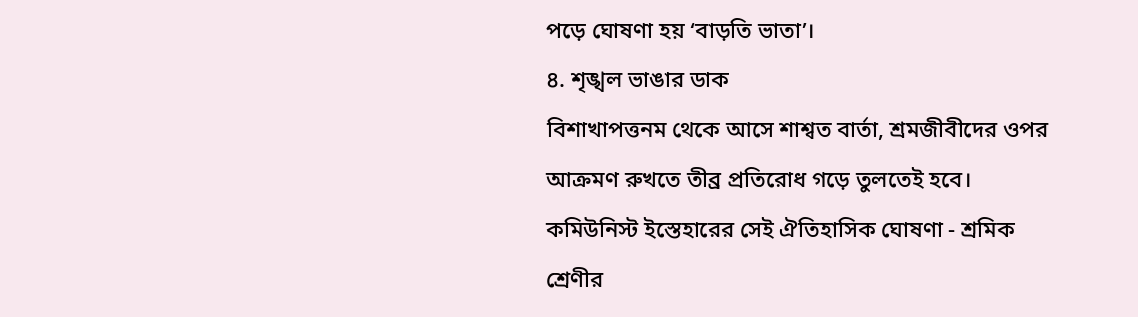পড়ে ঘোষণা হয় ‘বাড়তি ভাতা’।
৪. শৃঙ্খল ভাঙার ডাক
বিশাখাপত্তনম থেকে আসে শাশ্বত বার্তা, শ্রমজীবীদের ওপর আক্রমণ রুখতে তীব্র প্রতিরোধ গড়ে তুলতেই হবে। কমিউনিস্ট ইস্তেহারের সেই ঐতিহাসিক ঘোষণা - শ্রমিক শ্রেণীর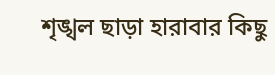শৃঙ্খল ছাড়া হারাবার কিছু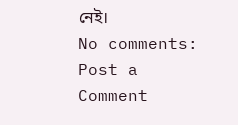নেই।
No comments:
Post a Comment